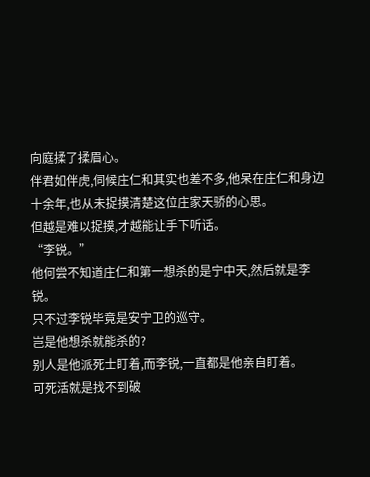向庭揉了揉眉心。
伴君如伴虎,伺候庄仁和其实也差不多,他呆在庄仁和身边十余年,也从未捉摸清楚这位庄家天骄的心思。
但越是难以捉摸,才越能让手下听话。
“李锐。”
他何尝不知道庄仁和第一想杀的是宁中天,然后就是李锐。
只不过李锐毕竟是安宁卫的巡守。
岂是他想杀就能杀的?
别人是他派死士盯着,而李锐,一直都是他亲自盯着。
可死活就是找不到破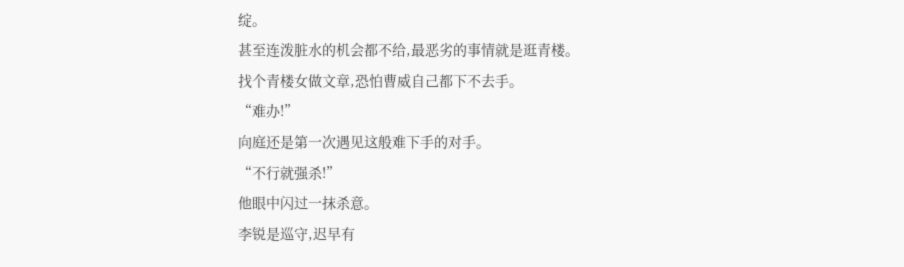绽。
甚至连泼脏水的机会都不给,最恶劣的事情就是逛青楼。
找个青楼女做文章,恐怕曹威自己都下不去手。
“难办!”
向庭还是第一次遇见这般难下手的对手。
“不行就强杀!”
他眼中闪过一抹杀意。
李锐是巡守,迟早有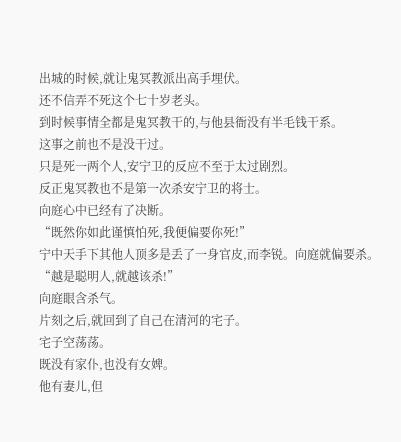出城的时候,就让鬼冥教派出高手埋伏。
还不信弄不死这个七十岁老头。
到时候事情全都是鬼冥教干的,与他县衙没有半毛钱干系。
这事之前也不是没干过。
只是死一两个人,安宁卫的反应不至于太过剧烈。
反正鬼冥教也不是第一次杀安宁卫的将士。
向庭心中已经有了决断。
“既然你如此谨慎怕死,我便偏要你死!”
宁中天手下其他人顶多是丢了一身官皮,而李锐。向庭就偏要杀。
“越是聪明人,就越该杀!”
向庭眼含杀气。
片刻之后,就回到了自己在清河的宅子。
宅子空荡荡。
既没有家仆,也没有女婢。
他有妻儿,但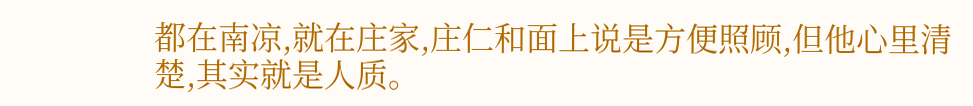都在南凉,就在庄家,庄仁和面上说是方便照顾,但他心里清楚,其实就是人质。